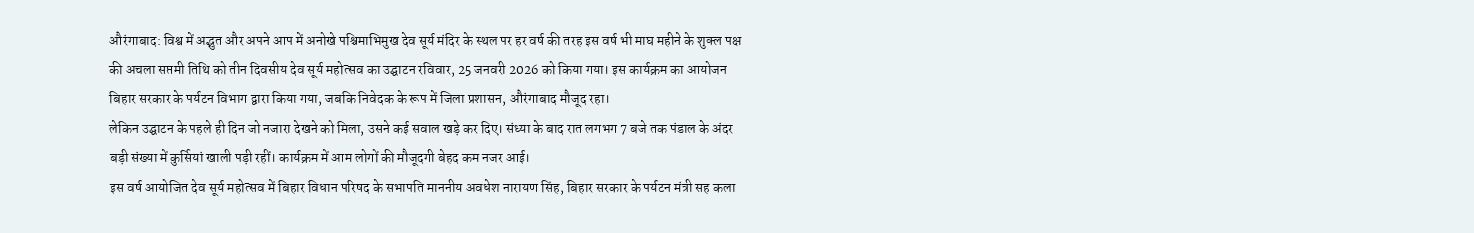औरंगाबाद: विश्व में अद्भुत और अपने आप में अनोखे पश्चिमाभिमुख देव सूर्य मंदिर के स्थल पर हर वर्ष की तरह इस वर्ष भी माघ महीने के शुक्ल पक्ष की अचला सप्तमी तिथि को तीन दिवसीय देव सूर्य महोत्सव का उद्घाटन रविवार, 25 जनवरी 2026 को किया गया। इस कार्यक्रम का आयोजन बिहार सरकार के पर्यटन विभाग द्वारा किया गया, जबकि निवेदक के रूप में जिला प्रशासन, औरंगाबाद मौजूद रहा।
लेकिन उद्घाटन के पहले ही दिन जो नजारा देखने को मिला, उसने कई सवाल खड़े कर दिए। संध्या के बाद रात लगभग 7 बजे तक पंडाल के अंदर बड़ी संख्या में कुर्सियां खाली पड़ी रहीं। कार्यक्रम में आम लोगों की मौजूदगी बेहद कम नजर आई।
इस वर्ष आयोजित देव सूर्य महोत्सव में बिहार विधान परिषद के सभापति माननीय अवधेश नारायण सिंह, बिहार सरकार के पर्यटन मंत्री सह कला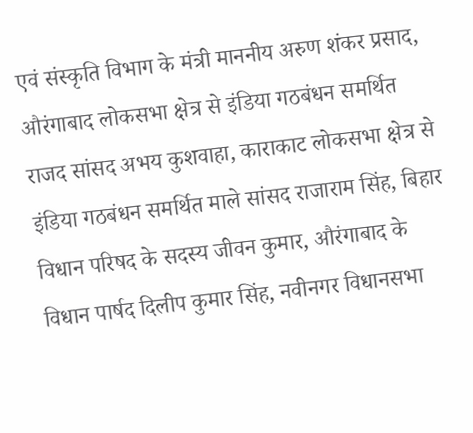एवं संस्कृति विभाग के मंत्री माननीय अरुण शंकर प्रसाद, औरंगाबाद लोकसभा क्षेत्र से इंडिया गठबंधन समर्थित राजद सांसद अभय कुशवाहा, काराकाट लोकसभा क्षेत्र से इंडिया गठबंधन समर्थित माले सांसद राजाराम सिंह, बिहार विधान परिषद के सदस्य जीवन कुमार, औरंगाबाद के विधान पार्षद दिलीप कुमार सिंह, नवीनगर विधानसभा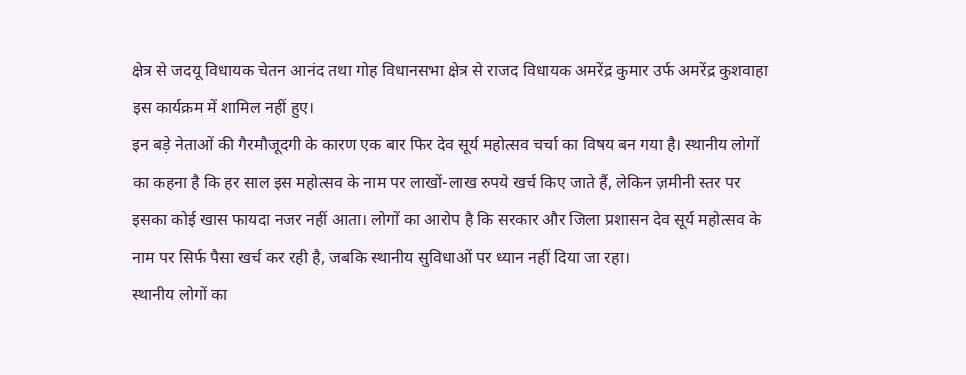क्षेत्र से जदयू विधायक चेतन आनंद तथा गोह विधानसभा क्षेत्र से राजद विधायक अमरेंद्र कुमार उर्फ अमरेंद्र कुशवाहा इस कार्यक्रम में शामिल नहीं हुए।
इन बड़े नेताओं की गैरमौजूदगी के कारण एक बार फिर देव सूर्य महोत्सव चर्चा का विषय बन गया है। स्थानीय लोगों का कहना है कि हर साल इस महोत्सव के नाम पर लाखों-लाख रुपये खर्च किए जाते हैं, लेकिन ज़मीनी स्तर पर इसका कोई खास फायदा नजर नहीं आता। लोगों का आरोप है कि सरकार और जिला प्रशासन देव सूर्य महोत्सव के नाम पर सिर्फ पैसा खर्च कर रही है, जबकि स्थानीय सुविधाओं पर ध्यान नहीं दिया जा रहा।
स्थानीय लोगों का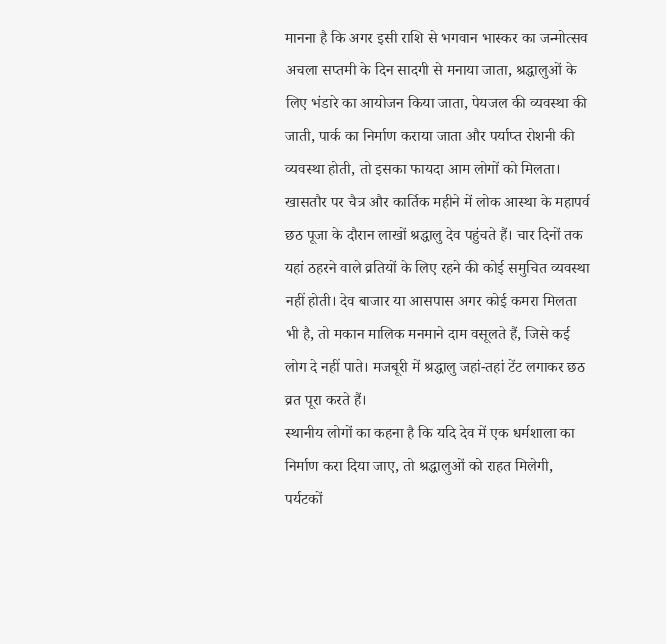मानना है कि अगर इसी राशि से भगवान भास्कर का जन्मोत्सव अचला सप्तमी के दिन सादगी से मनाया जाता, श्रद्धालुओं के लिए भंडारे का आयोजन किया जाता, पेयजल की व्यवस्था की जाती, पार्क का निर्माण कराया जाता और पर्याप्त रोशनी की व्यवस्था होती, तो इसका फायदा आम लोगों को मिलता।
खासतौर पर चैत्र और कार्तिक महीने में लोक आस्था के महापर्व छठ पूजा के दौरान लाखों श्रद्धालु देव पहुंचते हैं। चार दिनों तक यहां ठहरने वाले व्रतियों के लिए रहने की कोई समुचित व्यवस्था नहीं होती। देव बाजार या आसपास अगर कोई कमरा मिलता भी है, तो मकान मालिक मनमाने दाम वसूलते हैं, जिसे कई लोग दे नहीं पाते। मजबूरी में श्रद्धालु जहां-तहां टेंट लगाकर छठ व्रत पूरा करते हैं।
स्थानीय लोगों का कहना है कि यदि देव में एक धर्मशाला का निर्माण करा दिया जाए, तो श्रद्धालुओं को राहत मिलेगी, पर्यटकों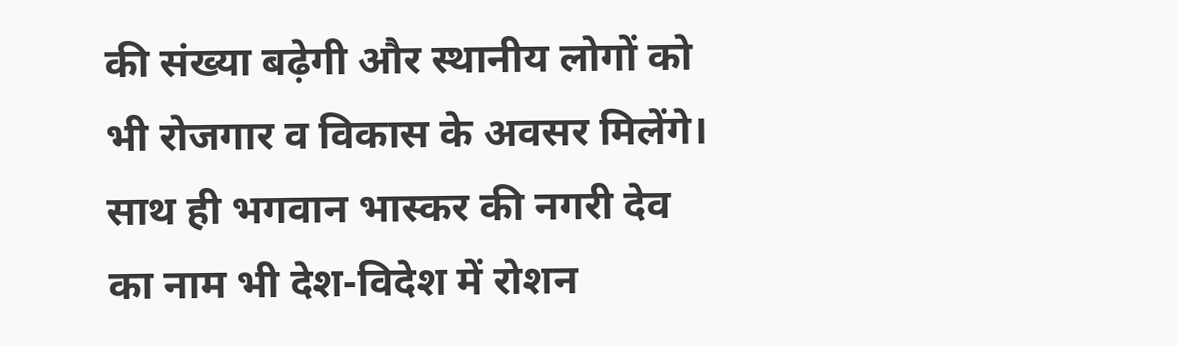की संख्या बढ़ेगी और स्थानीय लोगों को भी रोजगार व विकास के अवसर मिलेंगे। साथ ही भगवान भास्कर की नगरी देव का नाम भी देश-विदेश में रोशन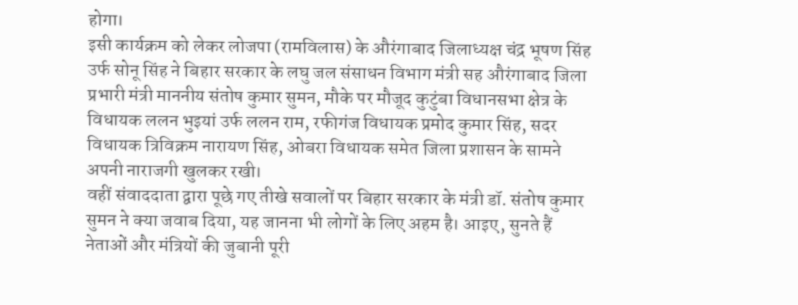होगा।
इसी कार्यक्रम को लेकर लोजपा (रामविलास) के औरंगाबाद जिलाध्यक्ष चंद्र भूषण सिंह उर्फ सोनू सिंह ने बिहार सरकार के लघु जल संसाधन विभाग मंत्री सह औरंगाबाद जिला प्रभारी मंत्री माननीय संतोष कुमार सुमन, मौके पर मौजूद कुटुंबा विधानसभा क्षेत्र के विधायक ललन भुइयां उर्फ ललन राम, रफीगंज विधायक प्रमोद कुमार सिंह, सदर विधायक त्रिविक्रम नारायण सिंह, ओबरा विधायक समेत जिला प्रशासन के सामने अपनी नाराजगी खुलकर रखी।
वहीं संवाददाता द्वारा पूछे गए तीखे सवालों पर बिहार सरकार के मंत्री डॉ. संतोष कुमार सुमन ने क्या जवाब दिया, यह जानना भी लोगों के लिए अहम है। आइए, सुनते हैं नेताओं और मंत्रियों की जुबानी पूरी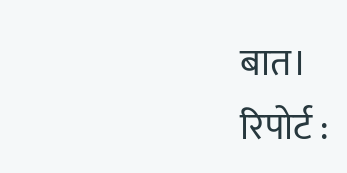बात।
रिपोर्ट :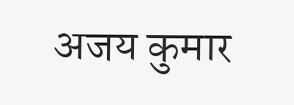अजय कुमार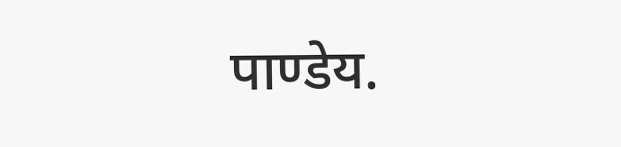पाण्डेय.